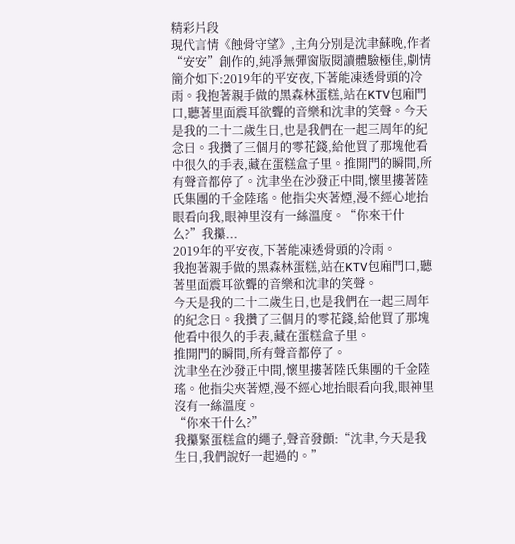精彩片段
現代言情《蝕骨守望》,主角分別是沈聿蘇晚,作者“安安”創作的,純凈無彈窗版閱讀體驗極佳,劇情簡介如下:2019年的平安夜,下著能凍透骨頭的冷雨。我抱著親手做的黑森林蛋糕,站在KTV包廂門口,聽著里面震耳欲聾的音樂和沈聿的笑聲。今天是我的二十二歲生日,也是我們在一起三周年的紀念日。我攢了三個月的零花錢,給他買了那塊他看中很久的手表,藏在蛋糕盒子里。推開門的瞬間,所有聲音都停了。沈聿坐在沙發正中間,懷里摟著陸氏集團的千金陸瑤。他指尖夾著煙,漫不經心地抬眼看向我,眼神里沒有一絲溫度。“你來干什么?”我攥...
2019年的平安夜,下著能凍透骨頭的冷雨。
我抱著親手做的黑森林蛋糕,站在KTV包廂門口,聽著里面震耳欲聾的音樂和沈聿的笑聲。
今天是我的二十二歲生日,也是我們在一起三周年的紀念日。我攢了三個月的零花錢,給他買了那塊他看中很久的手表,藏在蛋糕盒子里。
推開門的瞬間,所有聲音都停了。
沈聿坐在沙發正中間,懷里摟著陸氏集團的千金陸瑤。他指尖夾著煙,漫不經心地抬眼看向我,眼神里沒有一絲溫度。
“你來干什么?”
我攥緊蛋糕盒的繩子,聲音發顫:“沈聿,今天是我生日,我們說好一起過的。”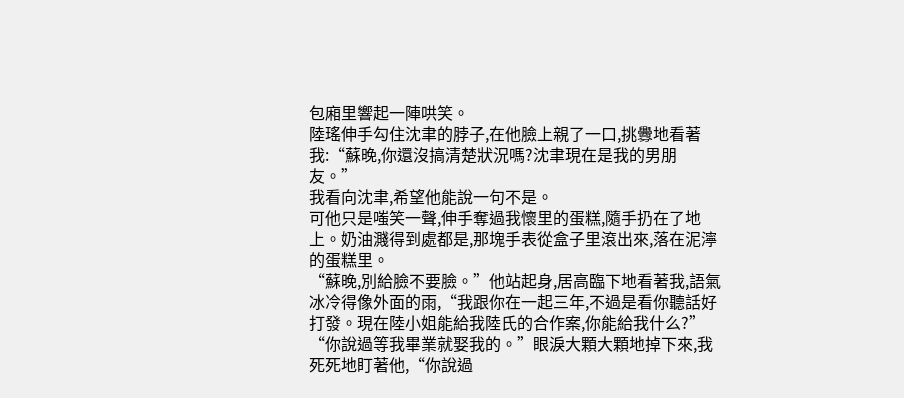包廂里響起一陣哄笑。
陸瑤伸手勾住沈聿的脖子,在他臉上親了一口,挑釁地看著我:“蘇晚,你還沒搞清楚狀況嗎?沈聿現在是我的男朋友。”
我看向沈聿,希望他能說一句不是。
可他只是嗤笑一聲,伸手奪過我懷里的蛋糕,隨手扔在了地上。奶油濺得到處都是,那塊手表從盒子里滾出來,落在泥濘的蛋糕里。
“蘇晚,別給臉不要臉。”他站起身,居高臨下地看著我,語氣冰冷得像外面的雨,“我跟你在一起三年,不過是看你聽話好打發。現在陸小姐能給我陸氏的合作案,你能給我什么?”
“你說過等我畢業就娶我的。”眼淚大顆大顆地掉下來,我死死地盯著他,“你說過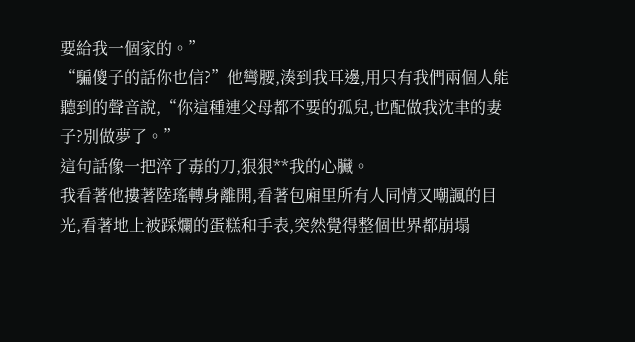要給我一個家的。”
“騙傻子的話你也信?”他彎腰,湊到我耳邊,用只有我們兩個人能聽到的聲音說,“你這種連父母都不要的孤兒,也配做我沈聿的妻子?別做夢了。”
這句話像一把淬了毒的刀,狠狠**我的心臟。
我看著他摟著陸瑤轉身離開,看著包廂里所有人同情又嘲諷的目光,看著地上被踩爛的蛋糕和手表,突然覺得整個世界都崩塌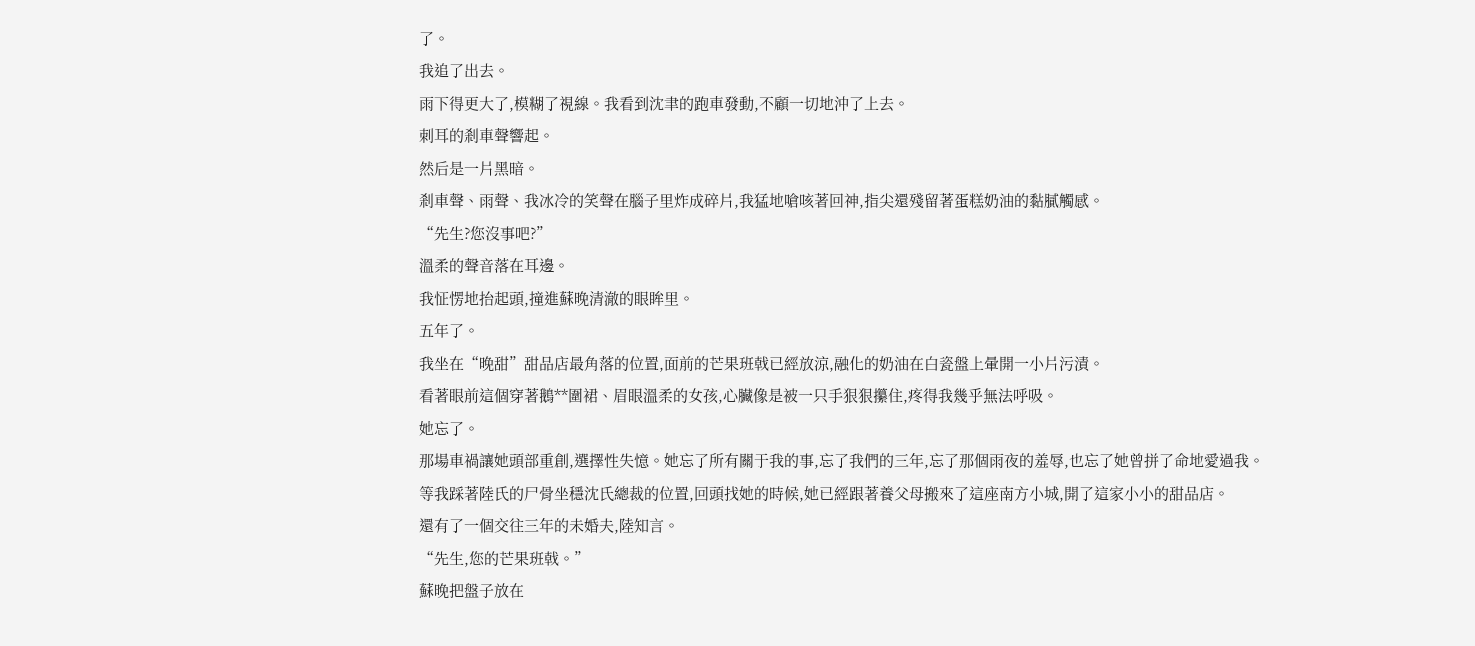了。
我追了出去。
雨下得更大了,模糊了視線。我看到沈聿的跑車發動,不顧一切地沖了上去。
刺耳的剎車聲響起。
然后是一片黑暗。
剎車聲、雨聲、我冰冷的笑聲在腦子里炸成碎片,我猛地嗆咳著回神,指尖還殘留著蛋糕奶油的黏膩觸感。
“先生?您沒事吧?”
溫柔的聲音落在耳邊。
我怔愣地抬起頭,撞進蘇晚清澈的眼眸里。
五年了。
我坐在“晚甜”甜品店最角落的位置,面前的芒果班戟已經放涼,融化的奶油在白瓷盤上暈開一小片污漬。
看著眼前這個穿著鵝**圍裙、眉眼溫柔的女孩,心臟像是被一只手狠狠攥住,疼得我幾乎無法呼吸。
她忘了。
那場車禍讓她頭部重創,選擇性失憶。她忘了所有關于我的事,忘了我們的三年,忘了那個雨夜的羞辱,也忘了她曾拼了命地愛過我。
等我踩著陸氏的尸骨坐穩沈氏總裁的位置,回頭找她的時候,她已經跟著養父母搬來了這座南方小城,開了這家小小的甜品店。
還有了一個交往三年的未婚夫,陸知言。
“先生,您的芒果班戟。”
蘇晚把盤子放在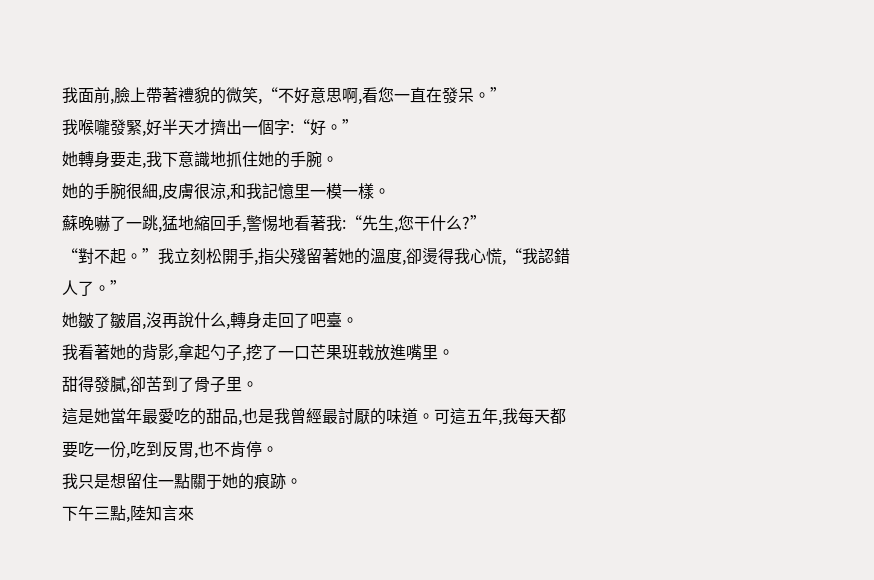我面前,臉上帶著禮貌的微笑,“不好意思啊,看您一直在發呆。”
我喉嚨發緊,好半天才擠出一個字:“好。”
她轉身要走,我下意識地抓住她的手腕。
她的手腕很細,皮膚很涼,和我記憶里一模一樣。
蘇晚嚇了一跳,猛地縮回手,警惕地看著我:“先生,您干什么?”
“對不起。”我立刻松開手,指尖殘留著她的溫度,卻燙得我心慌,“我認錯人了。”
她皺了皺眉,沒再說什么,轉身走回了吧臺。
我看著她的背影,拿起勺子,挖了一口芒果班戟放進嘴里。
甜得發膩,卻苦到了骨子里。
這是她當年最愛吃的甜品,也是我曾經最討厭的味道。可這五年,我每天都要吃一份,吃到反胃,也不肯停。
我只是想留住一點關于她的痕跡。
下午三點,陸知言來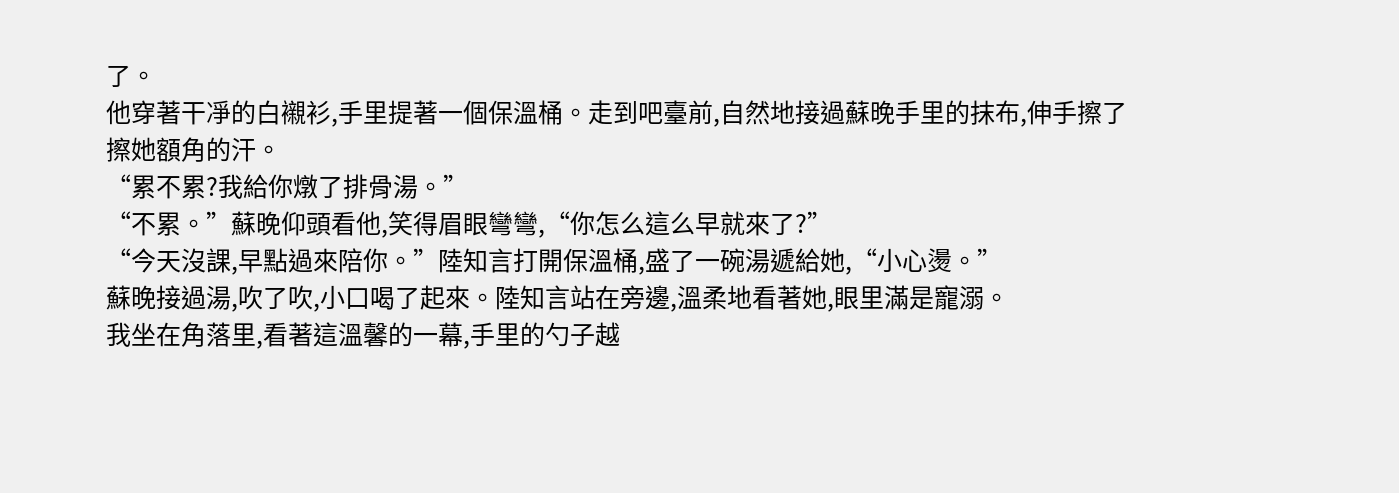了。
他穿著干凈的白襯衫,手里提著一個保溫桶。走到吧臺前,自然地接過蘇晚手里的抹布,伸手擦了擦她額角的汗。
“累不累?我給你燉了排骨湯。”
“不累。”蘇晚仰頭看他,笑得眉眼彎彎,“你怎么這么早就來了?”
“今天沒課,早點過來陪你。”陸知言打開保溫桶,盛了一碗湯遞給她,“小心燙。”
蘇晚接過湯,吹了吹,小口喝了起來。陸知言站在旁邊,溫柔地看著她,眼里滿是寵溺。
我坐在角落里,看著這溫馨的一幕,手里的勺子越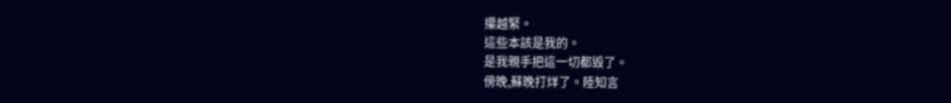攥越緊。
這些本該是我的。
是我親手把這一切都毀了。
傍晚,蘇晚打烊了。陸知言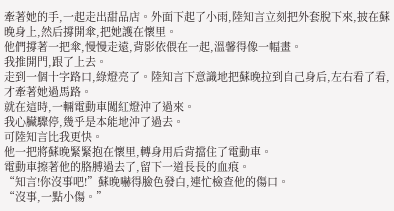牽著她的手,一起走出甜品店。外面下起了小雨,陸知言立刻把外套脫下來,披在蘇晚身上,然后撐開傘,把她護在懷里。
他們撐著一把傘,慢慢走遠,背影依偎在一起,溫馨得像一幅畫。
我推開門,跟了上去。
走到一個十字路口,綠燈亮了。陸知言下意識地把蘇晚拉到自己身后,左右看了看,才牽著她過馬路。
就在這時,一輛電動車闖紅燈沖了過來。
我心臟驟停,幾乎是本能地沖了過去。
可陸知言比我更快。
他一把將蘇晚緊緊抱在懷里,轉身用后背擋住了電動車。
電動車擦著他的胳膊過去了,留下一道長長的血痕。
“知言!你沒事吧!”蘇晚嚇得臉色發白,連忙檢查他的傷口。
“沒事,一點小傷。”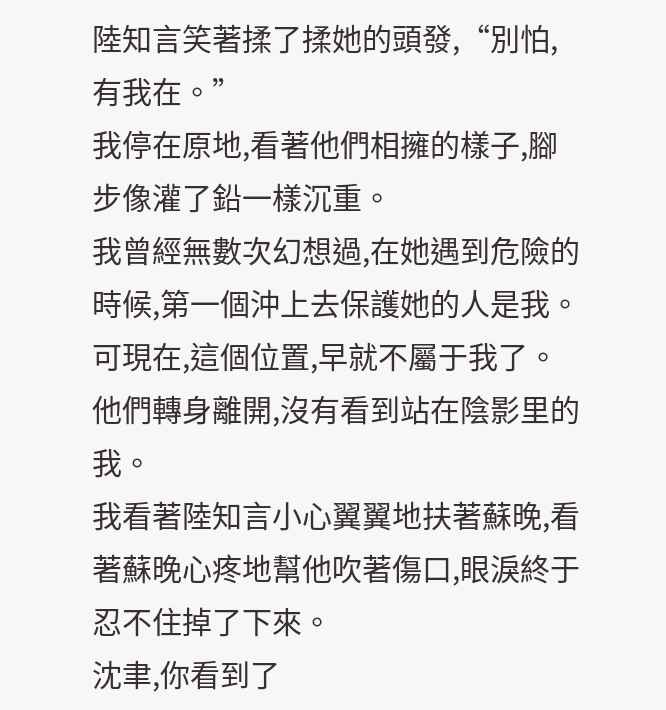陸知言笑著揉了揉她的頭發,“別怕,有我在。”
我停在原地,看著他們相擁的樣子,腳步像灌了鉛一樣沉重。
我曾經無數次幻想過,在她遇到危險的時候,第一個沖上去保護她的人是我。
可現在,這個位置,早就不屬于我了。
他們轉身離開,沒有看到站在陰影里的我。
我看著陸知言小心翼翼地扶著蘇晚,看著蘇晚心疼地幫他吹著傷口,眼淚終于忍不住掉了下來。
沈聿,你看到了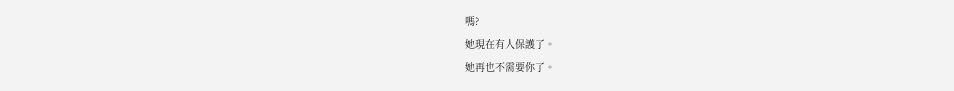嗎?
她現在有人保護了。
她再也不需要你了。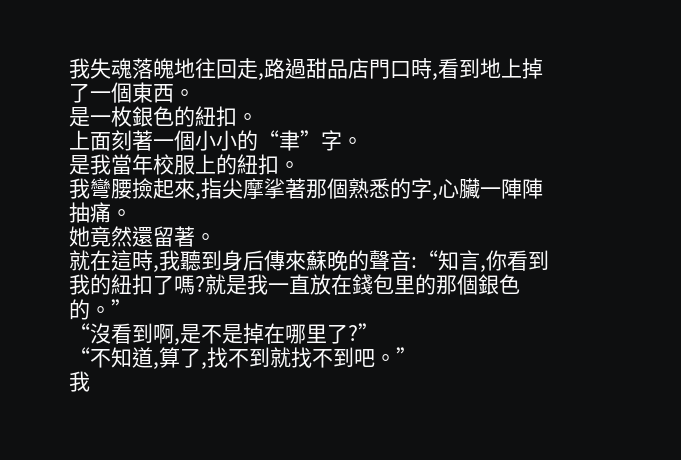我失魂落魄地往回走,路過甜品店門口時,看到地上掉了一個東西。
是一枚銀色的紐扣。
上面刻著一個小小的“聿”字。
是我當年校服上的紐扣。
我彎腰撿起來,指尖摩挲著那個熟悉的字,心臟一陣陣抽痛。
她竟然還留著。
就在這時,我聽到身后傳來蘇晚的聲音:“知言,你看到我的紐扣了嗎?就是我一直放在錢包里的那個銀色的。”
“沒看到啊,是不是掉在哪里了?”
“不知道,算了,找不到就找不到吧。”
我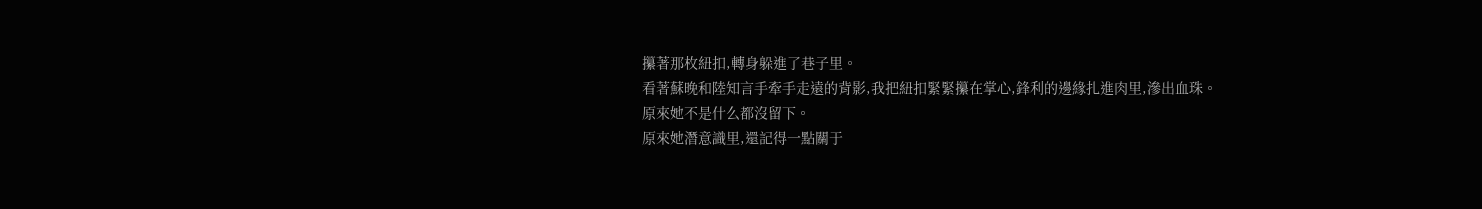攥著那枚紐扣,轉身躲進了巷子里。
看著蘇晚和陸知言手牽手走遠的背影,我把紐扣緊緊攥在掌心,鋒利的邊緣扎進肉里,滲出血珠。
原來她不是什么都沒留下。
原來她潛意識里,還記得一點關于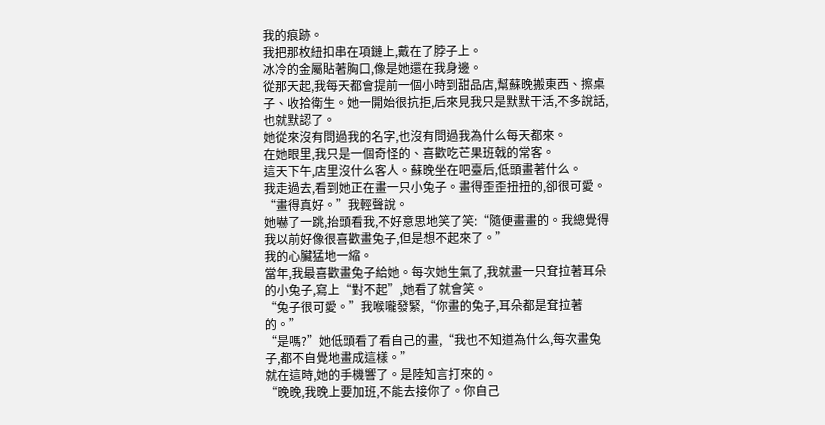我的痕跡。
我把那枚紐扣串在項鏈上,戴在了脖子上。
冰冷的金屬貼著胸口,像是她還在我身邊。
從那天起,我每天都會提前一個小時到甜品店,幫蘇晚搬東西、擦桌子、收拾衛生。她一開始很抗拒,后來見我只是默默干活,不多說話,也就默認了。
她從來沒有問過我的名字,也沒有問過我為什么每天都來。
在她眼里,我只是一個奇怪的、喜歡吃芒果班戟的常客。
這天下午,店里沒什么客人。蘇晚坐在吧臺后,低頭畫著什么。
我走過去,看到她正在畫一只小兔子。畫得歪歪扭扭的,卻很可愛。
“畫得真好。”我輕聲說。
她嚇了一跳,抬頭看我,不好意思地笑了笑:“隨便畫畫的。我總覺得我以前好像很喜歡畫兔子,但是想不起來了。”
我的心臟猛地一縮。
當年,我最喜歡畫兔子給她。每次她生氣了,我就畫一只耷拉著耳朵的小兔子,寫上“對不起”,她看了就會笑。
“兔子很可愛。”我喉嚨發緊,“你畫的兔子,耳朵都是耷拉著的。”
“是嗎?”她低頭看了看自己的畫,“我也不知道為什么,每次畫兔子,都不自覺地畫成這樣。”
就在這時,她的手機響了。是陸知言打來的。
“晚晚,我晚上要加班,不能去接你了。你自己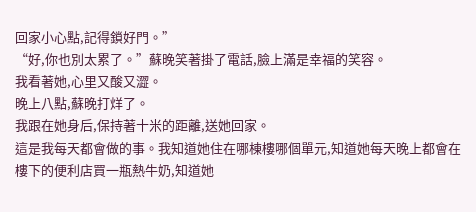回家小心點,記得鎖好門。”
“好,你也別太累了。”蘇晚笑著掛了電話,臉上滿是幸福的笑容。
我看著她,心里又酸又澀。
晚上八點,蘇晚打烊了。
我跟在她身后,保持著十米的距離,送她回家。
這是我每天都會做的事。我知道她住在哪棟樓哪個單元,知道她每天晚上都會在樓下的便利店買一瓶熱牛奶,知道她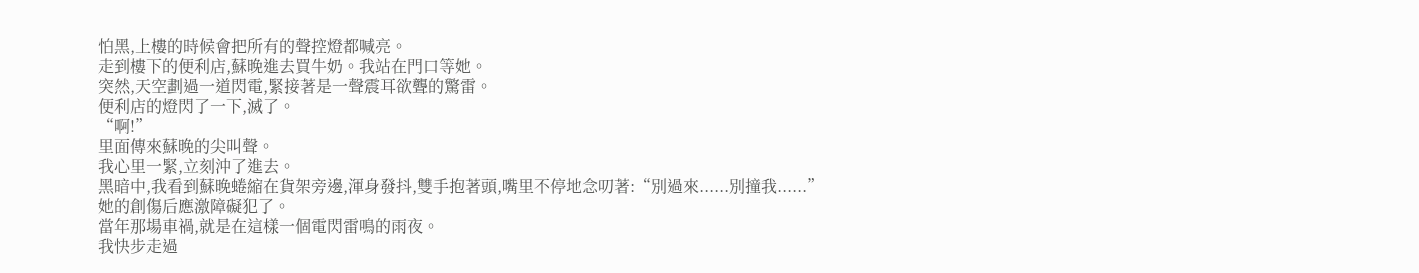怕黑,上樓的時候會把所有的聲控燈都喊亮。
走到樓下的便利店,蘇晚進去買牛奶。我站在門口等她。
突然,天空劃過一道閃電,緊接著是一聲震耳欲聾的驚雷。
便利店的燈閃了一下,滅了。
“啊!”
里面傳來蘇晚的尖叫聲。
我心里一緊,立刻沖了進去。
黑暗中,我看到蘇晚蜷縮在貨架旁邊,渾身發抖,雙手抱著頭,嘴里不停地念叨著:“別過來......別撞我......”
她的創傷后應激障礙犯了。
當年那場車禍,就是在這樣一個電閃雷鳴的雨夜。
我快步走過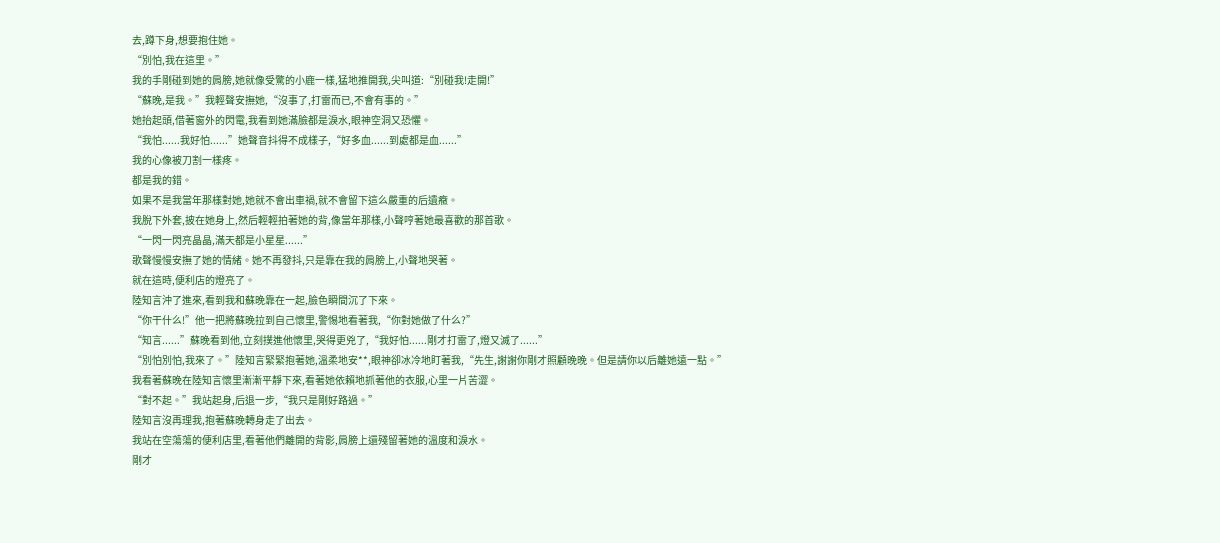去,蹲下身,想要抱住她。
“別怕,我在這里。”
我的手剛碰到她的肩膀,她就像受驚的小鹿一樣,猛地推開我,尖叫道:“別碰我!走開!”
“蘇晚,是我。”我輕聲安撫她,“沒事了,打雷而已,不會有事的。”
她抬起頭,借著窗外的閃電,我看到她滿臉都是淚水,眼神空洞又恐懼。
“我怕......我好怕......”她聲音抖得不成樣子,“好多血......到處都是血......”
我的心像被刀割一樣疼。
都是我的錯。
如果不是我當年那樣對她,她就不會出車禍,就不會留下這么嚴重的后遺癥。
我脫下外套,披在她身上,然后輕輕拍著她的背,像當年那樣,小聲哼著她最喜歡的那首歌。
“一閃一閃亮晶晶,滿天都是小星星......”
歌聲慢慢安撫了她的情緒。她不再發抖,只是靠在我的肩膀上,小聲地哭著。
就在這時,便利店的燈亮了。
陸知言沖了進來,看到我和蘇晚靠在一起,臉色瞬間沉了下來。
“你干什么!”他一把將蘇晚拉到自己懷里,警惕地看著我,“你對她做了什么?”
“知言......”蘇晚看到他,立刻撲進他懷里,哭得更兇了,“我好怕......剛才打雷了,燈又滅了......”
“別怕別怕,我來了。”陸知言緊緊抱著她,溫柔地安**,眼神卻冰冷地盯著我,“先生,謝謝你剛才照顧晚晚。但是請你以后離她遠一點。”
我看著蘇晚在陸知言懷里漸漸平靜下來,看著她依賴地抓著他的衣服,心里一片苦澀。
“對不起。”我站起身,后退一步,“我只是剛好路過。”
陸知言沒再理我,抱著蘇晚轉身走了出去。
我站在空蕩蕩的便利店里,看著他們離開的背影,肩膀上還殘留著她的溫度和淚水。
剛才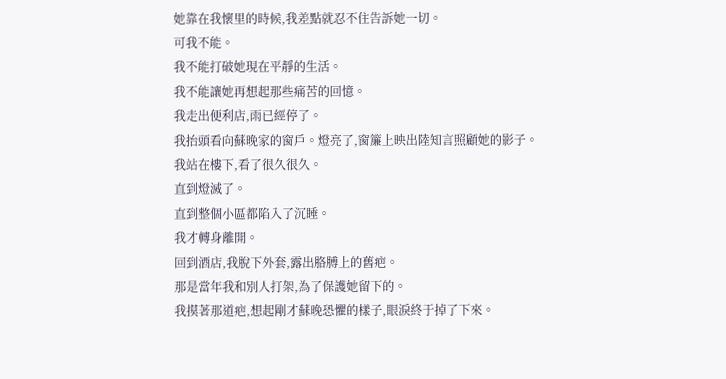她靠在我懷里的時候,我差點就忍不住告訴她一切。
可我不能。
我不能打破她現在平靜的生活。
我不能讓她再想起那些痛苦的回憶。
我走出便利店,雨已經停了。
我抬頭看向蘇晚家的窗戶。燈亮了,窗簾上映出陸知言照顧她的影子。
我站在樓下,看了很久很久。
直到燈滅了。
直到整個小區都陷入了沉睡。
我才轉身離開。
回到酒店,我脫下外套,露出胳膊上的舊疤。
那是當年我和別人打架,為了保護她留下的。
我摸著那道疤,想起剛才蘇晚恐懼的樣子,眼淚終于掉了下來。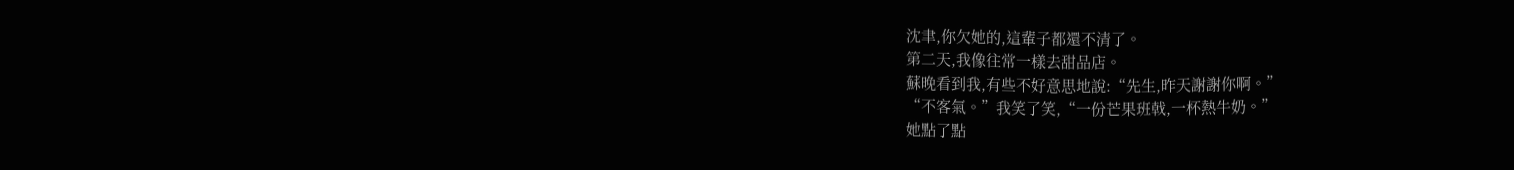沈聿,你欠她的,這輩子都還不清了。
第二天,我像往常一樣去甜品店。
蘇晚看到我,有些不好意思地說:“先生,昨天謝謝你啊。”
“不客氣。”我笑了笑,“一份芒果班戟,一杯熱牛奶。”
她點了點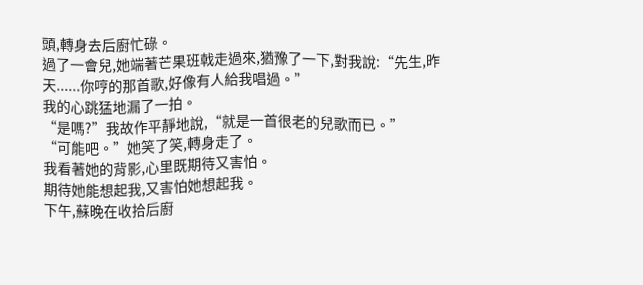頭,轉身去后廚忙碌。
過了一會兒,她端著芒果班戟走過來,猶豫了一下,對我說:“先生,昨天......你哼的那首歌,好像有人給我唱過。”
我的心跳猛地漏了一拍。
“是嗎?”我故作平靜地說,“就是一首很老的兒歌而已。”
“可能吧。”她笑了笑,轉身走了。
我看著她的背影,心里既期待又害怕。
期待她能想起我,又害怕她想起我。
下午,蘇晚在收拾后廚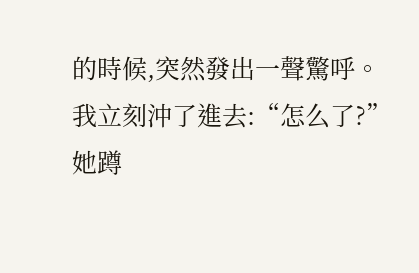的時候,突然發出一聲驚呼。
我立刻沖了進去:“怎么了?”
她蹲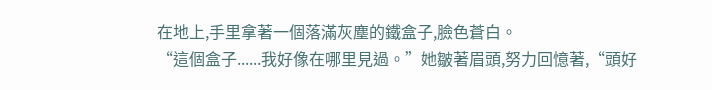在地上,手里拿著一個落滿灰塵的鐵盒子,臉色蒼白。
“這個盒子......我好像在哪里見過。”她皺著眉頭,努力回憶著,“頭好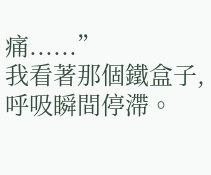痛......”
我看著那個鐵盒子,呼吸瞬間停滯。